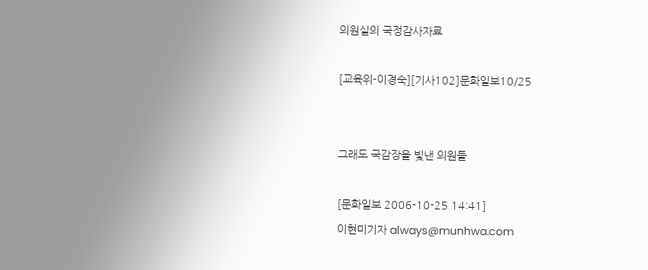의원실의 국정감사자료

[교육위-이경숙][기사102]문화일보10/25


그래도 국감장을 빛낸 의원들

[문화일보 2006-10-25 14:41]
이현미기자 always@munhwa.com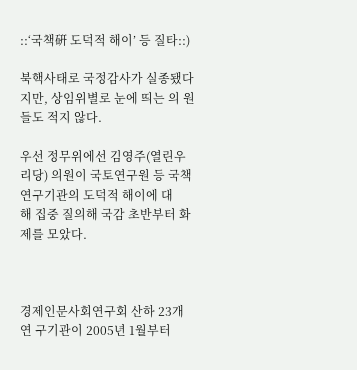::‘국책硏 도덕적 해이’ 등 질타::)

북핵사태로 국정감사가 실종됐다지만, 상임위별로 눈에 띄는 의 원들도 적지 않다.

우선 정무위에선 김영주(열린우리당) 의원이 국토연구원 등 국책연구기관의 도덕적 해이에 대
해 집중 질의해 국감 초반부터 화제를 모았다.



경제인문사회연구회 산하 23개 연 구기관이 2005년 1월부터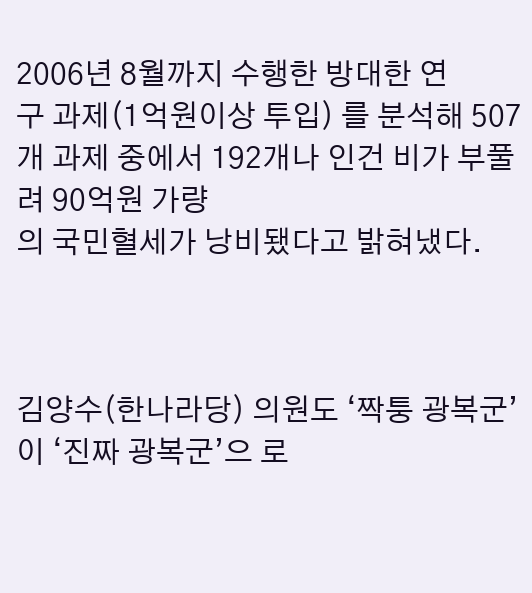2006년 8월까지 수행한 방대한 연
구 과제(1억원이상 투입) 를 분석해 507개 과제 중에서 192개나 인건 비가 부풀려 90억원 가량
의 국민혈세가 낭비됐다고 밝혀냈다.



김양수(한나라당) 의원도 ‘짝퉁 광복군’이 ‘진짜 광복군’으 로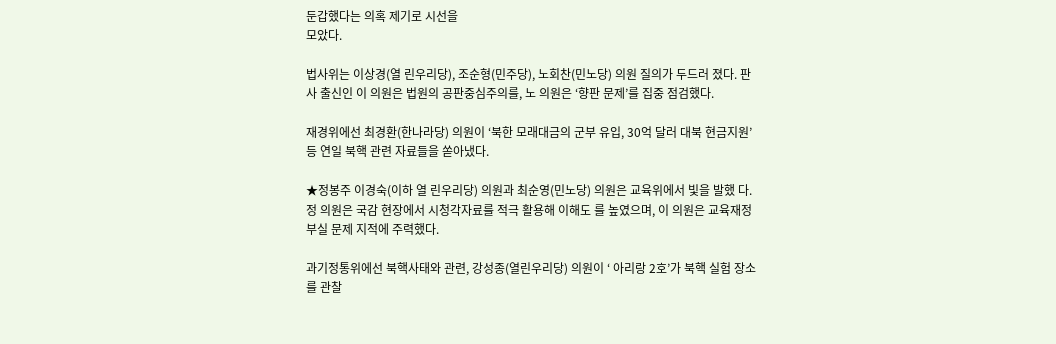둔갑했다는 의혹 제기로 시선을
모았다.

법사위는 이상경(열 린우리당), 조순형(민주당), 노회찬(민노당) 의원 질의가 두드러 졌다. 판
사 출신인 이 의원은 법원의 공판중심주의를, 노 의원은 ‘향판 문제’를 집중 점검했다.

재경위에선 최경환(한나라당) 의원이 ‘북한 모래대금의 군부 유입, 30억 달러 대북 현금지원’
등 연일 북핵 관련 자료들을 쏟아냈다.

★정봉주 이경숙(이하 열 린우리당) 의원과 최순영(민노당) 의원은 교육위에서 빛을 발했 다.
정 의원은 국감 현장에서 시청각자료를 적극 활용해 이해도 를 높였으며, 이 의원은 교육재정
부실 문제 지적에 주력했다.

과기정통위에선 북핵사태와 관련, 강성종(열린우리당) 의원이 ‘ 아리랑 2호’가 북핵 실험 장소
를 관찰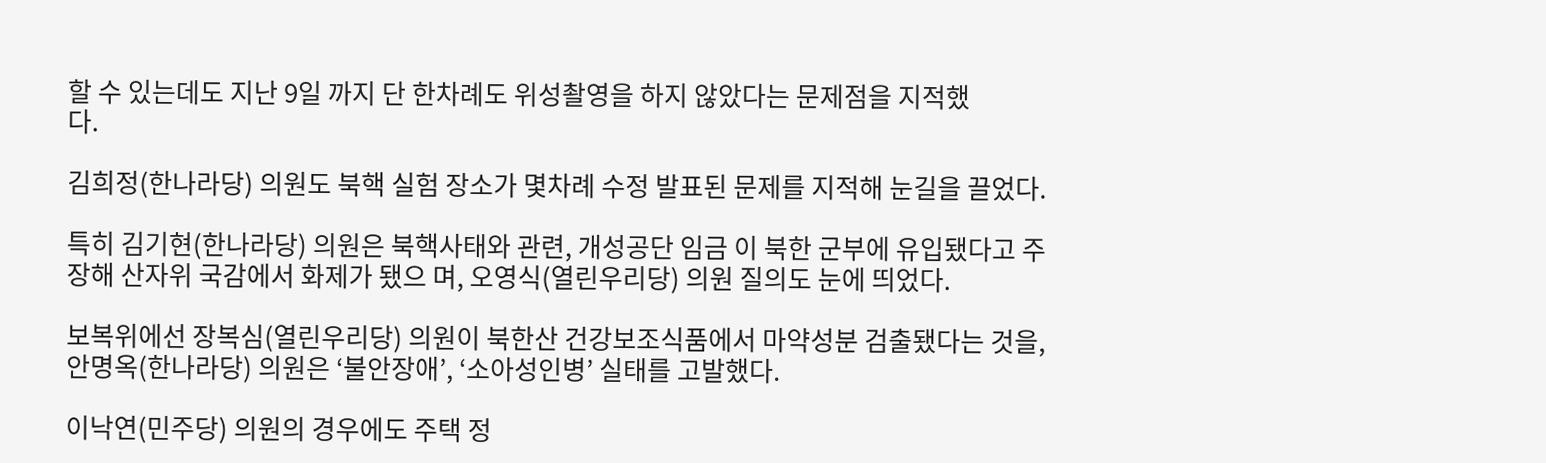할 수 있는데도 지난 9일 까지 단 한차례도 위성촬영을 하지 않았다는 문제점을 지적했
다.

김희정(한나라당) 의원도 북핵 실험 장소가 몇차례 수정 발표된 문제를 지적해 눈길을 끌었다.

특히 김기현(한나라당) 의원은 북핵사태와 관련, 개성공단 임금 이 북한 군부에 유입됐다고 주
장해 산자위 국감에서 화제가 됐으 며, 오영식(열린우리당) 의원 질의도 눈에 띄었다.

보복위에선 장복심(열린우리당) 의원이 북한산 건강보조식품에서 마약성분 검출됐다는 것을,
안명옥(한나라당) 의원은 ‘불안장애’, ‘소아성인병’ 실태를 고발했다.

이낙연(민주당) 의원의 경우에도 주택 정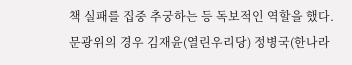책 실패를 집중 추궁하는 등 독보적인 역할을 했다.
문광위의 경우 김재윤(열린우리당) 정병국(한나라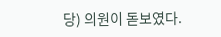당) 의원이 돋보였다.